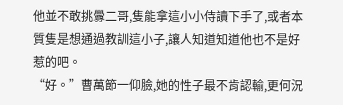他並不敢挑釁二哥,隻能拿這小小侍讀下手了,或者本質隻是想通過教訓這小子,讓人知道知道他也不是好惹的吧。
“好。”曹萬節一仰臉,她的性子最不肯認輸,更何況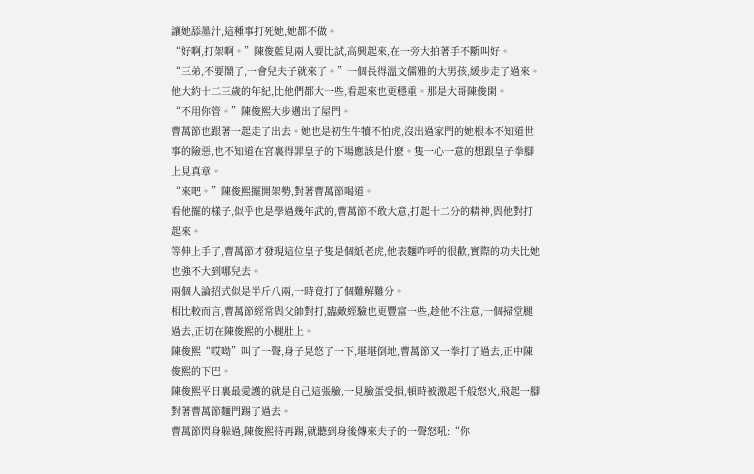讓她舔墨汁,這種事打死她,她都不做。
“好啊,打架啊。”陳俊藍見兩人要比試,高興起來,在一旁大拍著手不斷叫好。
“三弟,不要鬧了,一會兒夫子就來了。”一個長得溫文儒雅的大男孩,緩步走了過來。他大約十二三歲的年紀,比他們都大一些,看起來也更穩重。那是大哥陳俊閑。
“不用你管。”陳俊熙大步邁出了屋門。
曹萬節也跟著一起走了出去。她也是初生牛犢不怕虎,沒出過家門的她根本不知道世事的險惡,也不知道在宮裏得罪皇子的下場應該是什麽。隻一心一意的想跟皇子拳腳上見真章。
“來吧。”陳俊熙擺開架勢,對著曹萬節喝道。
看他擺的樣子,似乎也是學過幾年武的,曹萬節不敢大意,打起十二分的精神,與他對打起來。
等伸上手了,曹萬節才發現這位皇子隻是個紙老虎,他表麵咋呼的很歡,實際的功夫比她也強不大到哪兒去。
兩個人論招式似是半斤八兩,一時竟打了個難解難分。
相比較而言,曹萬節經常與父帥對打,臨敵經驗也更豐富一些,趁他不注意,一個掃堂腿過去,正切在陳俊熙的小腿肚上。
陳俊熙“哎呦”叫了一聲,身子晃悠了一下,堪堪倒地,曹萬節又一拳打了過去,正中陳俊熙的下巴。
陳俊熙平日裏最愛護的就是自己這張臉,一見臉蛋受損,頓時被激起千般怒火,飛起一腳對著曹萬節麵門踢了過去。
曹萬節閃身躲過,陳俊熙待再踢,就聽到身後傳來夫子的一聲怒吼:“你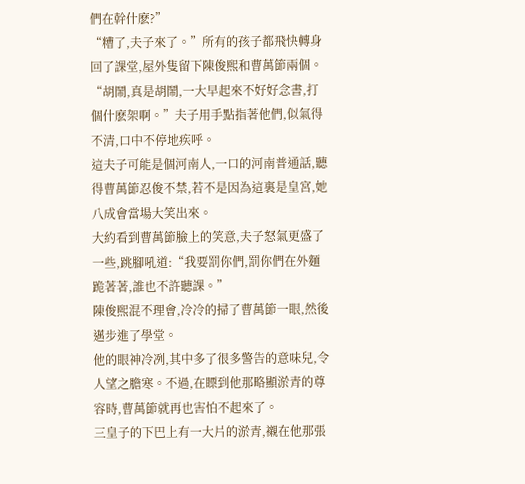們在幹什麽?”
“糟了,夫子來了。”所有的孩子都飛快轉身回了課堂,屋外隻留下陳俊熙和曹萬節兩個。
“胡鬧,真是胡鬧,一大早起來不好好念書,打個什麽架啊。”夫子用手點指著他們,似氣得不清,口中不停地疾呼。
這夫子可能是個河南人,一口的河南普通話,聽得曹萬節忍俊不禁,若不是因為這裏是皇宮,她八成會當場大笑出來。
大約看到曹萬節臉上的笑意,夫子怒氣更盛了一些,跳腳吼道:“我要罰你們,罰你們在外麵跪著著,誰也不許聽課。”
陳俊熙混不理會,冷冷的掃了曹萬節一眼,然後邁步進了學堂。
他的眼神冷冽,其中多了很多警告的意味兒,令人望之膽寒。不過,在瞟到他那略顯淤青的尊容時,曹萬節就再也害怕不起來了。
三皇子的下巴上有一大片的淤青,襯在他那張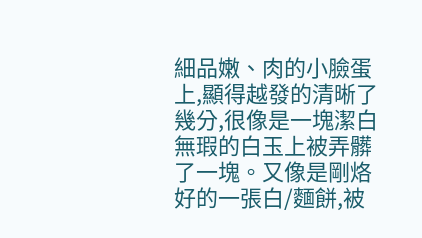細品嫩、肉的小臉蛋上,顯得越發的清晰了幾分,很像是一塊潔白無瑕的白玉上被弄髒了一塊。又像是剛烙好的一張白/麵餅,被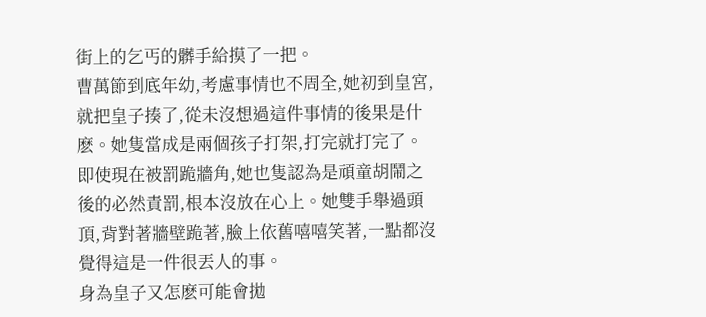街上的乞丐的髒手給摸了一把。
曹萬節到底年幼,考慮事情也不周全,她初到皇宮,就把皇子揍了,從未沒想過這件事情的後果是什麽。她隻當成是兩個孩子打架,打完就打完了。
即使現在被罰跪牆角,她也隻認為是頑童胡鬧之後的必然責罰,根本沒放在心上。她雙手舉過頭頂,背對著牆壁跪著,臉上依舊嘻嘻笑著,一點都沒覺得這是一件很丟人的事。
身為皇子又怎麽可能會拋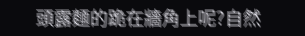頭露麵的跪在牆角上呢?自然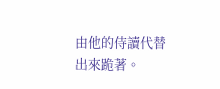由他的侍讀代替出來跪著。